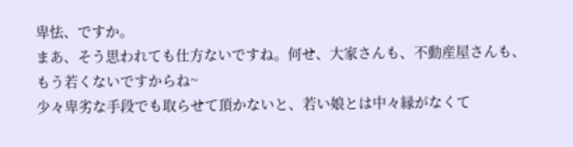卑怯、ですか。
まあ、そう思われても仕方ないですね。何せ、大家さんも、不動産屋さんも、
もう若くないですからね~
少々卑劣な手段でも取らせて頂かないと、若い娘とは中々縁がなくて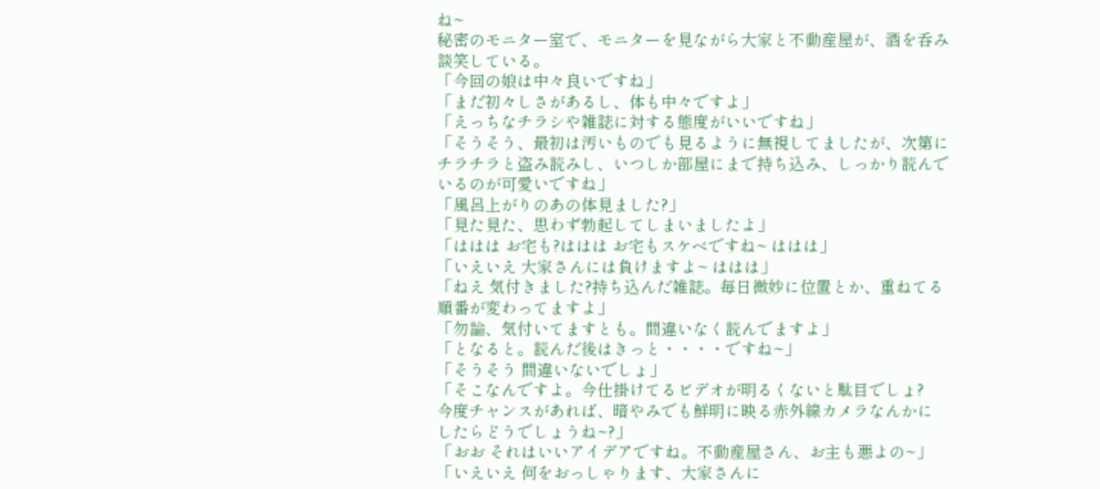ね~
秘密のモニター室で、モニターを見ながら大家と不動産屋が、酒を呑み
談笑している。
「今回の娘は中々良いですね」
「まだ初々しさがあるし、体も中々ですよ」
「えっちなチラシや雑誌に対する態度がいいですね」
「そうそう、最初は汚いものでも見るように無視してましたが、次第に
チラチラと盗み読みし、いつしか部屋にまで持ち込み、しっかり読んで
いるのが可愛いですね」
「風呂上がりのあの体見ました?」
「見た見た、思わず勃起してしまいましたよ」
「ははは お宅も?ははは お宅もスケベですね~ ははは」
「いえいえ 大家さんには負けますよ~ ははは」
「ねえ 気付きました?持ち込んだ雑誌。毎日微妙に位置とか、重ねてる
順番が変わってますよ」
「勿論、気付いてますとも。間違いなく読んでますよ」
「となると。読んだ後はきっと・・・・ですね~」
「そうそう 間違いないでしょ」
「そこなんですよ。今仕掛けてるビデオが明るくないと駄目でしょ?
今度チャンスがあれば、暗やみでも鮮明に映る赤外線カメラなんかに
したらどうでしょうね~?」
「おお それはいいアイデアですね。不動産屋さん、お主も悪よの~」
「いえいえ 何をおっしゃります、大家さんに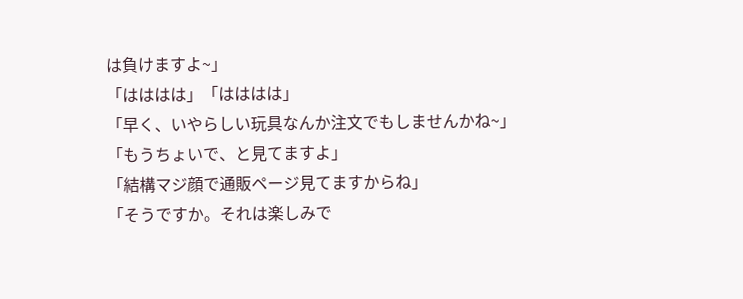は負けますよ~」
「はははは」「はははは」
「早く、いやらしい玩具なんか注文でもしませんかね~」
「もうちょいで、と見てますよ」
「結構マジ顔で通販ページ見てますからね」
「そうですか。それは楽しみで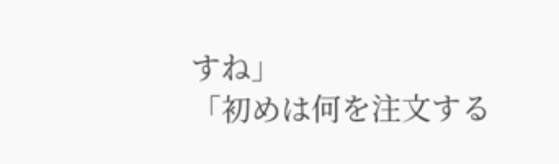すね」
「初めは何を注文する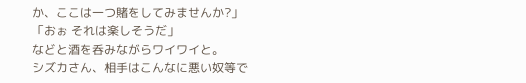か、ここは一つ賭をしてみませんか?」
「おぉ それは楽しそうだ」
などと酒を呑みながらワイワイと。
シズカさん、相手はこんなに悪い奴等で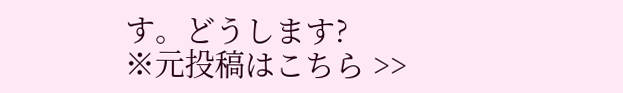す。どうします?
※元投稿はこちら >>